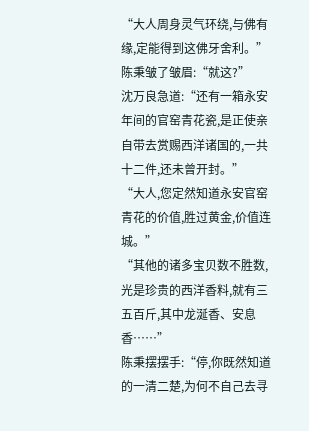“大人周身灵气环绕,与佛有缘,定能得到这佛牙舍利。”
陈秉皱了皱眉:“就这?”
沈万良急道:“还有一箱永安年间的官窑青花瓷,是正使亲自带去赏赐西洋诸国的,一共十二件,还未曾开封。”
“大人,您定然知道永安官窑青花的价值,胜过黄金,价值连城。”
“其他的诸多宝贝数不胜数,光是珍贵的西洋香料,就有三五百斤,其中龙涎香、安息香……”
陈秉摆摆手:“停,你既然知道的一清二楚,为何不自己去寻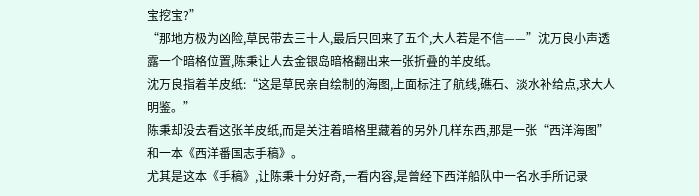宝挖宝?”
“那地方极为凶险,草民带去三十人,最后只回来了五个,大人若是不信——”沈万良小声透露一个暗格位置,陈秉让人去金银岛暗格翻出来一张折叠的羊皮纸。
沈万良指着羊皮纸:“这是草民亲自绘制的海图,上面标注了航线,礁石、淡水补给点,求大人明鉴。”
陈秉却没去看这张羊皮纸,而是关注着暗格里藏着的另外几样东西,那是一张“西洋海图”和一本《西洋番国志手稿》。
尤其是这本《手稿》,让陈秉十分好奇,一看内容,是曾经下西洋船队中一名水手所记录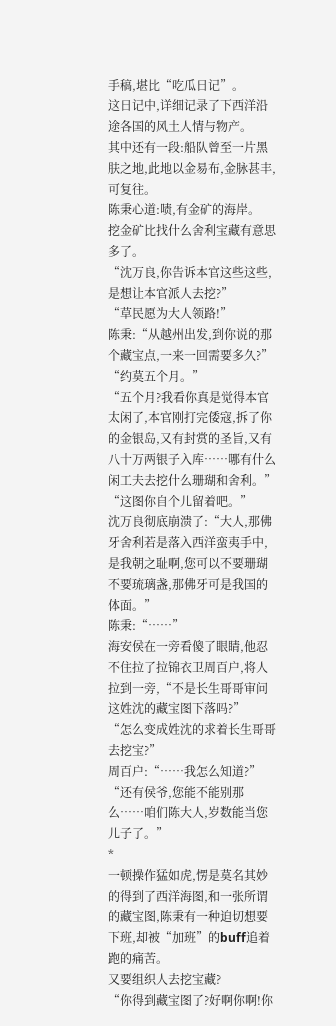手稿,堪比“吃瓜日记”。
这日记中,详细记录了下西洋沿途各国的风土人情与物产。
其中还有一段:船队曾至一片黑肤之地,此地以金易布,金脉甚丰,可复往。
陈秉心道:啧,有金矿的海岸。
挖金矿比找什么舍利宝藏有意思多了。
“沈万良,你告诉本官这些这些,是想让本官派人去挖?”
“草民愿为大人领路!”
陈秉:“从越州出发,到你说的那个藏宝点,一来一回需要多久?”
“约莫五个月。”
“五个月?我看你真是觉得本官太闲了,本官刚打完倭寇,拆了你的金银岛,又有封赏的圣旨,又有八十万两银子入库……哪有什么闲工夫去挖什么珊瑚和舍利。”
“这图你自个儿留着吧。”
沈万良彻底崩溃了:“大人,那佛牙舍利若是落入西洋蛮夷手中,是我朝之耻啊,您可以不要珊瑚不要琉璃盏,那佛牙可是我国的体面。”
陈秉:“……”
海安侯在一旁看傻了眼睛,他忍不住拉了拉锦衣卫周百户,将人拉到一旁,“不是长生哥哥审问这姓沈的藏宝图下落吗?”
“怎么变成姓沈的求着长生哥哥去挖宝?”
周百户:“……我怎么知道?”
“还有侯爷,您能不能别那么……咱们陈大人,岁数能当您儿子了。”
*
一顿操作猛如虎,愣是莫名其妙的得到了西洋海图,和一张所谓的藏宝图,陈秉有一种迫切想要下班,却被“加班”的buff追着跑的痛苦。
又要组织人去挖宝藏?
“你得到藏宝图了?好啊你啊!你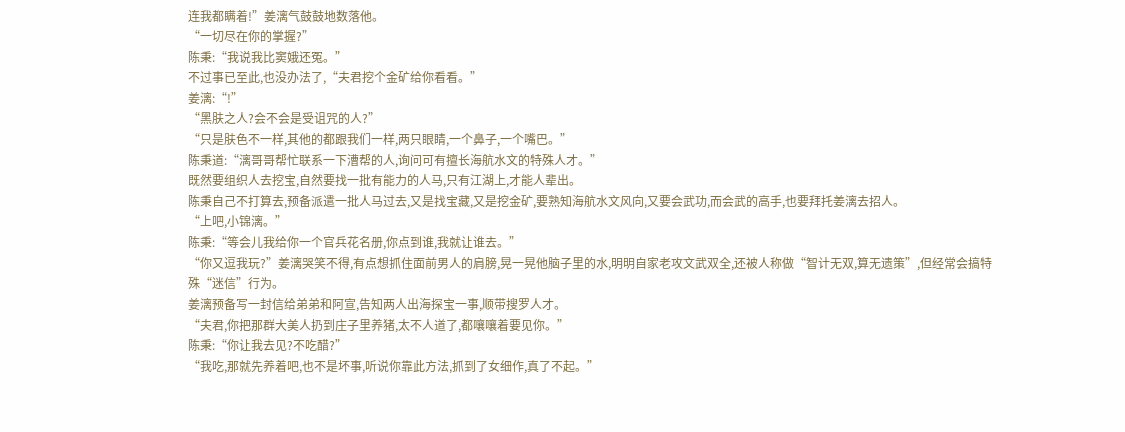连我都瞒着!”姜漓气鼓鼓地数落他。
“一切尽在你的掌握?”
陈秉:“我说我比窦娥还冤。”
不过事已至此,也没办法了,“夫君挖个金矿给你看看。”
姜漓:“!”
“黑肤之人?会不会是受诅咒的人?”
“只是肤色不一样,其他的都跟我们一样,两只眼睛,一个鼻子,一个嘴巴。”
陈秉道:“漓哥哥帮忙联系一下漕帮的人,询问可有擅长海航水文的特殊人才。”
既然要组织人去挖宝,自然要找一批有能力的人马,只有江湖上,才能人辈出。
陈秉自己不打算去,预备派遣一批人马过去,又是找宝藏,又是挖金矿,要熟知海航水文风向,又要会武功,而会武的高手,也要拜托姜漓去招人。
“上吧,小锦漓。”
陈秉:“等会儿我给你一个官兵花名册,你点到谁,我就让谁去。”
“你又逗我玩?”姜漓哭笑不得,有点想抓住面前男人的肩膀,晃一晃他脑子里的水,明明自家老攻文武双全,还被人称做“智计无双,算无遗策”,但经常会搞特殊“迷信”行为。
姜漓预备写一封信给弟弟和阿宣,告知两人出海探宝一事,顺带搜罗人才。
“夫君,你把那群大美人扔到庄子里养猪,太不人道了,都嚷嚷着要见你。”
陈秉:“你让我去见?不吃醋?”
“我吃,那就先养着吧,也不是坏事,听说你靠此方法,抓到了女细作,真了不起。”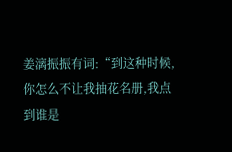姜漓振振有词:“到这种时候,你怎么不让我抽花名册,我点到谁是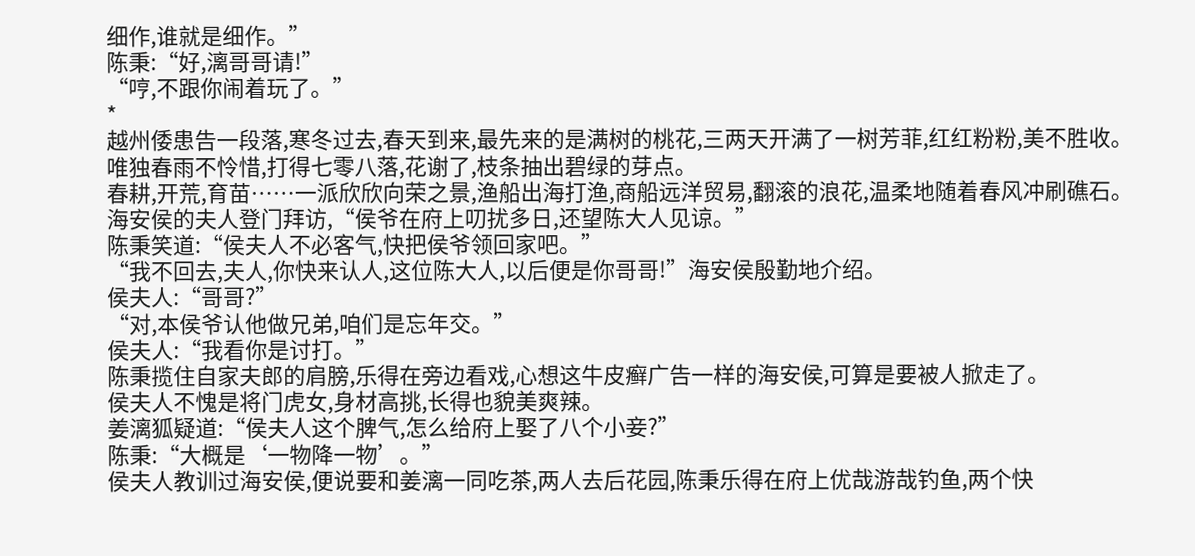细作,谁就是细作。”
陈秉:“好,漓哥哥请!”
“哼,不跟你闹着玩了。”
*
越州倭患告一段落,寒冬过去,春天到来,最先来的是满树的桃花,三两天开满了一树芳菲,红红粉粉,美不胜收。
唯独春雨不怜惜,打得七零八落,花谢了,枝条抽出碧绿的芽点。
春耕,开荒,育苗……一派欣欣向荣之景,渔船出海打渔,商船远洋贸易,翻滚的浪花,温柔地随着春风冲刷礁石。
海安侯的夫人登门拜访,“侯爷在府上叨扰多日,还望陈大人见谅。”
陈秉笑道:“侯夫人不必客气,快把侯爷领回家吧。”
“我不回去,夫人,你快来认人,这位陈大人,以后便是你哥哥!”海安侯殷勤地介绍。
侯夫人:“哥哥?”
“对,本侯爷认他做兄弟,咱们是忘年交。”
侯夫人:“我看你是讨打。”
陈秉揽住自家夫郎的肩膀,乐得在旁边看戏,心想这牛皮癣广告一样的海安侯,可算是要被人掀走了。
侯夫人不愧是将门虎女,身材高挑,长得也貌美爽辣。
姜漓狐疑道:“侯夫人这个脾气,怎么给府上娶了八个小妾?”
陈秉:“大概是‘一物降一物’。”
侯夫人教训过海安侯,便说要和姜漓一同吃茶,两人去后花园,陈秉乐得在府上优哉游哉钓鱼,两个快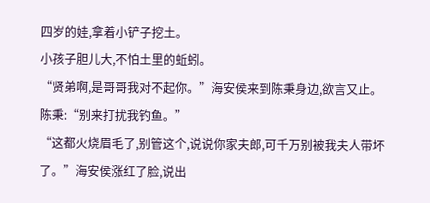四岁的娃,拿着小铲子挖土。
小孩子胆儿大,不怕土里的蚯蚓。
“贤弟啊,是哥哥我对不起你。”海安侯来到陈秉身边,欲言又止。
陈秉:“别来打扰我钓鱼。”
“这都火烧眉毛了,别管这个,说说你家夫郎,可千万别被我夫人带坏了。”海安侯涨红了脸,说出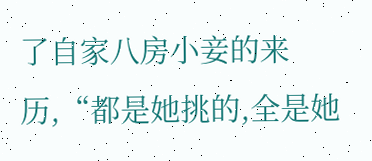了自家八房小妾的来历,“都是她挑的,全是她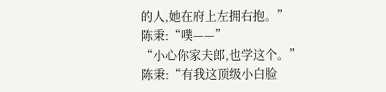的人,她在府上左拥右抱。”
陈秉:“噗——”
“小心你家夫郎,也学这个。”
陈秉:“有我这顶级小白脸